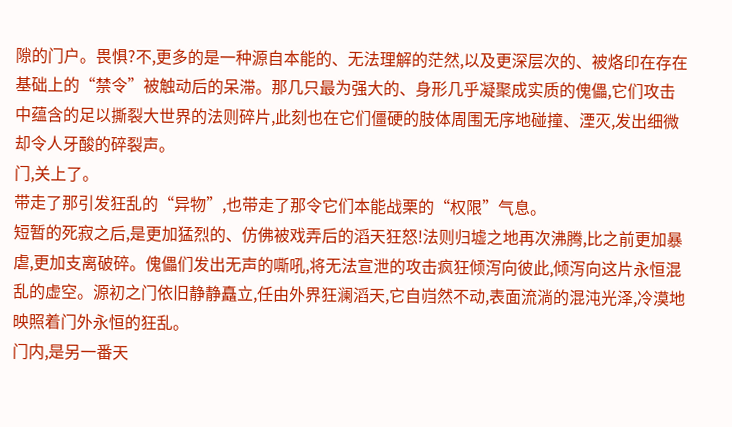隙的门户。畏惧?不,更多的是一种源自本能的、无法理解的茫然,以及更深层次的、被烙印在存在基础上的“禁令”被触动后的呆滞。那几只最为强大的、身形几乎凝聚成实质的傀儡,它们攻击中蕴含的足以撕裂大世界的法则碎片,此刻也在它们僵硬的肢体周围无序地碰撞、湮灭,发出细微却令人牙酸的碎裂声。
门,关上了。
带走了那引发狂乱的“异物”,也带走了那令它们本能战栗的“权限”气息。
短暂的死寂之后,是更加猛烈的、仿佛被戏弄后的滔天狂怒!法则归墟之地再次沸腾,比之前更加暴虐,更加支离破碎。傀儡们发出无声的嘶吼,将无法宣泄的攻击疯狂倾泻向彼此,倾泻向这片永恒混乱的虚空。源初之门依旧静静矗立,任由外界狂澜滔天,它自岿然不动,表面流淌的混沌光泽,冷漠地映照着门外永恒的狂乱。
门内,是另一番天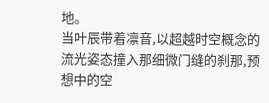地。
当叶辰带着凛音,以超越时空概念的流光姿态撞入那细微门缝的刹那,预想中的空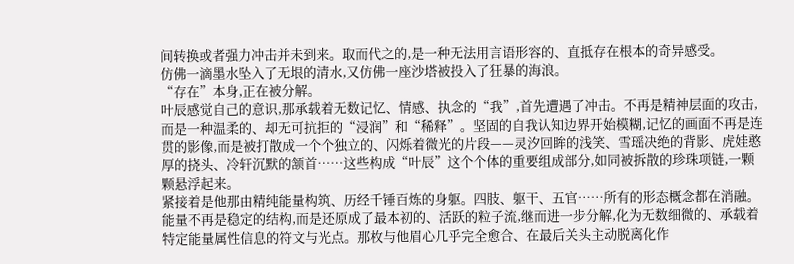间转换或者强力冲击并未到来。取而代之的,是一种无法用言语形容的、直抵存在根本的奇异感受。
仿佛一滴墨水坠入了无垠的清水,又仿佛一座沙塔被投入了狂暴的海浪。
“存在”本身,正在被分解。
叶辰感觉自己的意识,那承载着无数记忆、情感、执念的“我”,首先遭遇了冲击。不再是精神层面的攻击,而是一种温柔的、却无可抗拒的“浸润”和“稀释”。坚固的自我认知边界开始模糊,记忆的画面不再是连贯的影像,而是被打散成一个个独立的、闪烁着微光的片段——灵汐回眸的浅笑、雪瑶决绝的背影、虎娃憨厚的挠头、冷轩沉默的颔首……这些构成“叶辰”这个个体的重要组成部分,如同被拆散的珍珠项链,一颗颗悬浮起来。
紧接着是他那由精纯能量构筑、历经千锤百炼的身躯。四肢、躯干、五官……所有的形态概念都在消融。能量不再是稳定的结构,而是还原成了最本初的、活跃的粒子流,继而进一步分解,化为无数细微的、承载着特定能量属性信息的符文与光点。那枚与他眉心几乎完全愈合、在最后关头主动脱离化作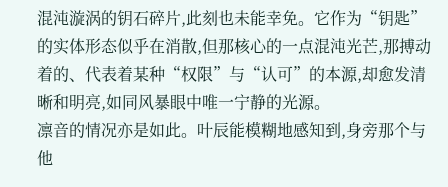混沌漩涡的钥石碎片,此刻也未能幸免。它作为“钥匙”的实体形态似乎在消散,但那核心的一点混沌光芒,那搏动着的、代表着某种“权限”与“认可”的本源,却愈发清晰和明亮,如同风暴眼中唯一宁静的光源。
凛音的情况亦是如此。叶辰能模糊地感知到,身旁那个与他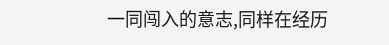一同闯入的意志,同样在经历